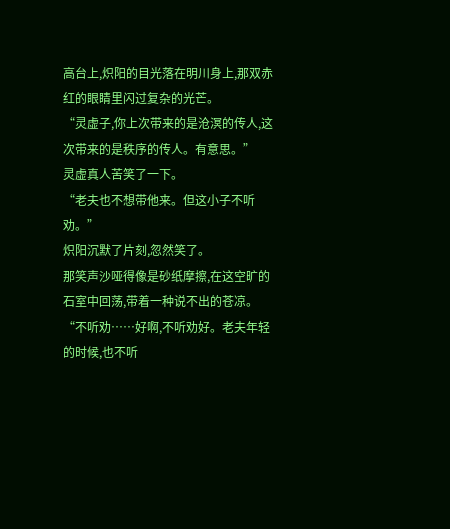高台上,炽阳的目光落在明川身上,那双赤红的眼睛里闪过复杂的光芒。
“灵虚子,你上次带来的是沧溟的传人,这次带来的是秩序的传人。有意思。”
灵虚真人苦笑了一下。
“老夫也不想带他来。但这小子不听劝。”
炽阳沉默了片刻,忽然笑了。
那笑声沙哑得像是砂纸摩擦,在这空旷的石室中回荡,带着一种说不出的苍凉。
“不听劝……好啊,不听劝好。老夫年轻的时候,也不听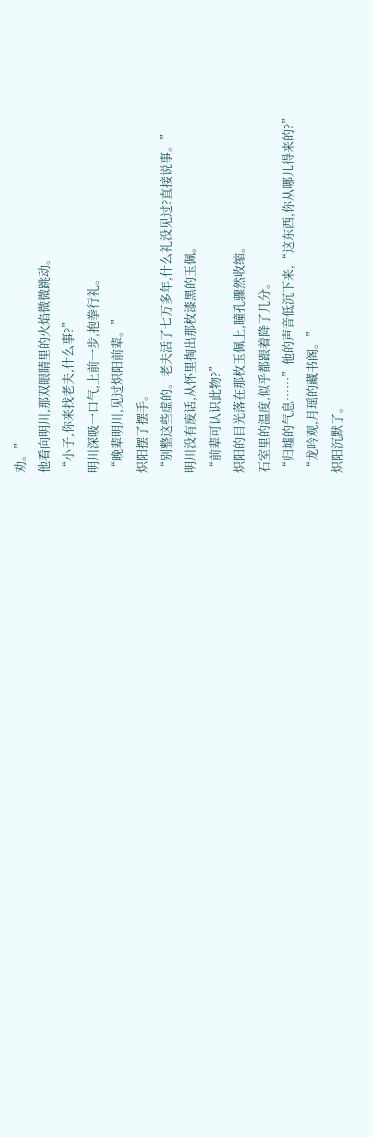劝。”
他看向明川,那双眼睛里的火焰微微跳动。
“小子,你来找老夫,什么事?”
明川深吸一口气,上前一步,抱拳行礼。
“晚辈明川,见过炽阳前辈。”
炽阳摆了摆手。
“别整这些虚的。老夫活了七万多年,什么礼没见过?直接说事。”
明川没有废话,从怀里掏出那枚漆黑的玉佩。
“前辈可认识此物?”
炽阳的目光落在那枚玉佩上,瞳孔骤然收缩。
石室里的温度,似乎都跟着降了几分。
“归墟的气息……”他的声音低沉下来,“这东西,你从哪儿得来的?”
“龙吟观,月瑶的藏书阁。”
炽阳沉默了。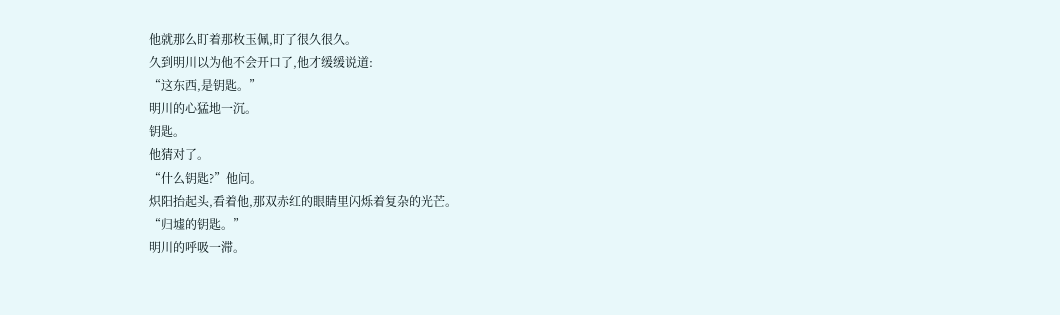他就那么盯着那枚玉佩,盯了很久很久。
久到明川以为他不会开口了,他才缓缓说道:
“这东西,是钥匙。”
明川的心猛地一沉。
钥匙。
他猜对了。
“什么钥匙?”他问。
炽阳抬起头,看着他,那双赤红的眼睛里闪烁着复杂的光芒。
“归墟的钥匙。”
明川的呼吸一滞。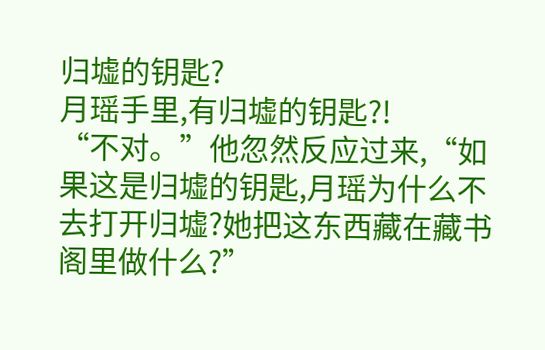归墟的钥匙?
月瑶手里,有归墟的钥匙?!
“不对。”他忽然反应过来,“如果这是归墟的钥匙,月瑶为什么不去打开归墟?她把这东西藏在藏书阁里做什么?”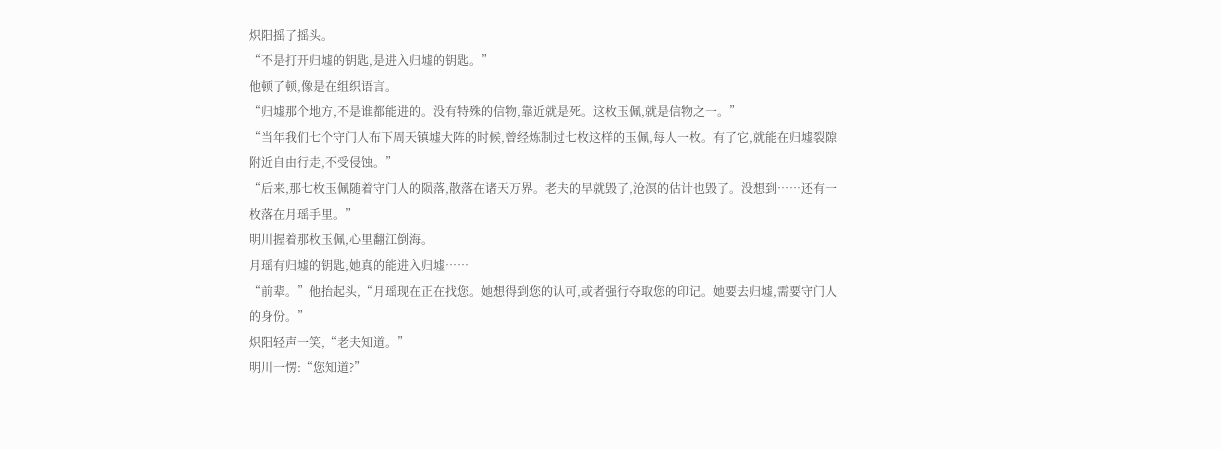炽阳摇了摇头。
“不是打开归墟的钥匙,是进入归墟的钥匙。”
他顿了顿,像是在组织语言。
“归墟那个地方,不是谁都能进的。没有特殊的信物,靠近就是死。这枚玉佩,就是信物之一。”
“当年我们七个守门人布下周天镇墟大阵的时候,曾经炼制过七枚这样的玉佩,每人一枚。有了它,就能在归墟裂隙附近自由行走,不受侵蚀。”
“后来,那七枚玉佩随着守门人的陨落,散落在诸天万界。老夫的早就毁了,沧溟的估计也毁了。没想到……还有一枚落在月瑶手里。”
明川握着那枚玉佩,心里翻江倒海。
月瑶有归墟的钥匙,她真的能进入归墟……
“前辈。”他抬起头,“月瑶现在正在找您。她想得到您的认可,或者强行夺取您的印记。她要去归墟,需要守门人的身份。”
炽阳轻声一笑,“老夫知道。”
明川一愣:“您知道?”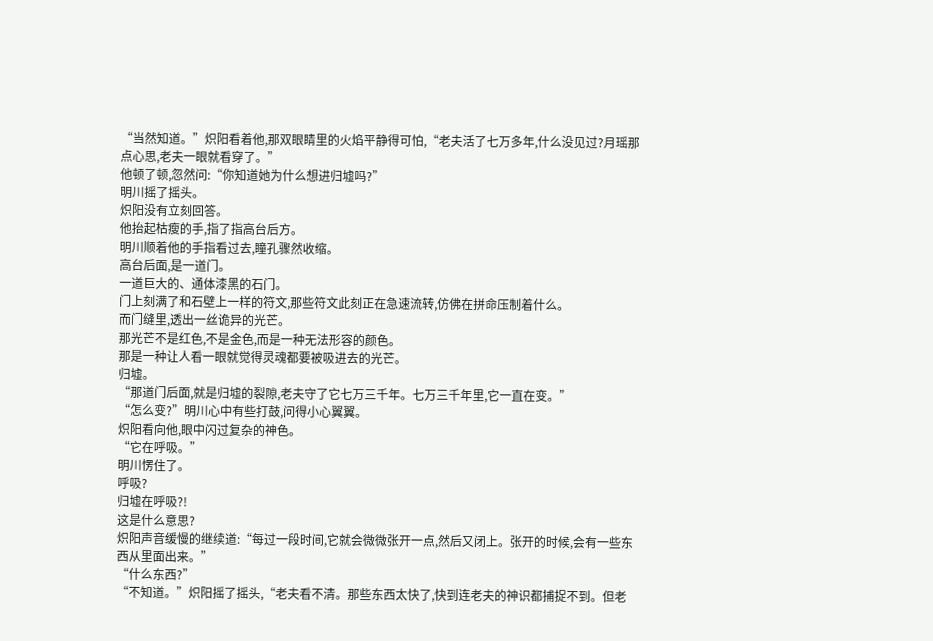“当然知道。”炽阳看着他,那双眼睛里的火焰平静得可怕,“老夫活了七万多年,什么没见过?月瑶那点心思,老夫一眼就看穿了。”
他顿了顿,忽然问:“你知道她为什么想进归墟吗?”
明川摇了摇头。
炽阳没有立刻回答。
他抬起枯瘦的手,指了指高台后方。
明川顺着他的手指看过去,瞳孔骤然收缩。
高台后面,是一道门。
一道巨大的、通体漆黑的石门。
门上刻满了和石壁上一样的符文,那些符文此刻正在急速流转,仿佛在拼命压制着什么。
而门缝里,透出一丝诡异的光芒。
那光芒不是红色,不是金色,而是一种无法形容的颜色。
那是一种让人看一眼就觉得灵魂都要被吸进去的光芒。
归墟。
“那道门后面,就是归墟的裂隙,老夫守了它七万三千年。七万三千年里,它一直在变。”
“怎么变?”明川心中有些打鼓,问得小心翼翼。
炽阳看向他,眼中闪过复杂的神色。
“它在呼吸。”
明川愣住了。
呼吸?
归墟在呼吸?!
这是什么意思?
炽阳声音缓慢的继续道:“每过一段时间,它就会微微张开一点,然后又闭上。张开的时候,会有一些东西从里面出来。”
“什么东西?”
“不知道。”炽阳摇了摇头,“老夫看不清。那些东西太快了,快到连老夫的神识都捕捉不到。但老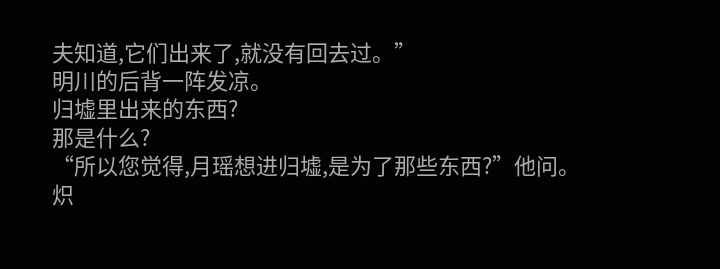夫知道,它们出来了,就没有回去过。”
明川的后背一阵发凉。
归墟里出来的东西?
那是什么?
“所以您觉得,月瑶想进归墟,是为了那些东西?”他问。
炽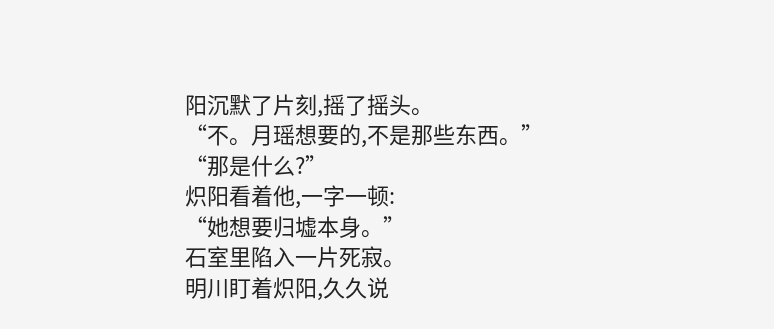阳沉默了片刻,摇了摇头。
“不。月瑶想要的,不是那些东西。”
“那是什么?”
炽阳看着他,一字一顿:
“她想要归墟本身。”
石室里陷入一片死寂。
明川盯着炽阳,久久说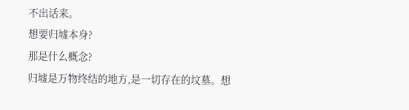不出话来。
想要归墟本身?
那是什么概念?
归墟是万物终结的地方,是一切存在的坟墓。想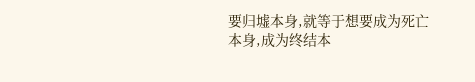要归墟本身,就等于想要成为死亡本身,成为终结本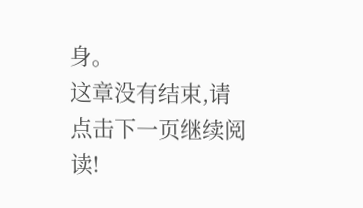身。
这章没有结束,请点击下一页继续阅读!